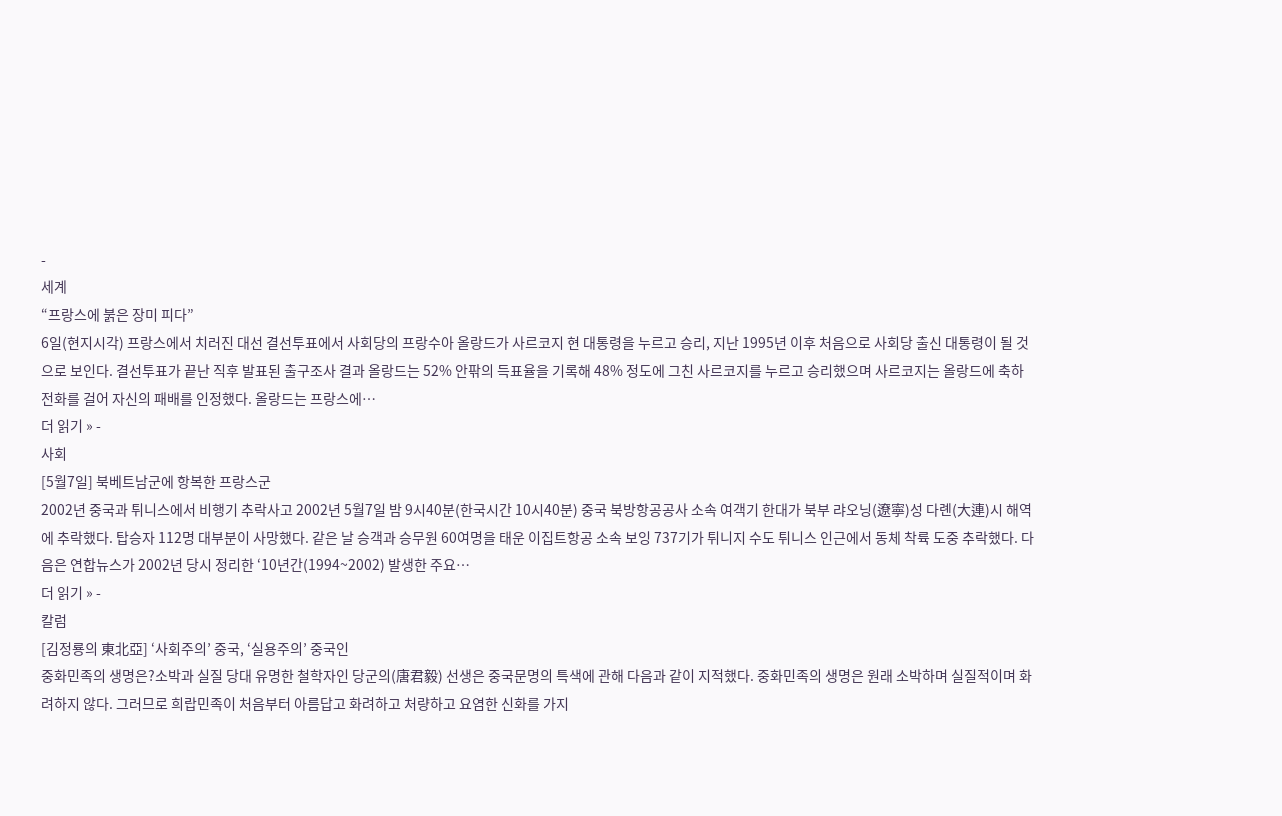-
세계
“프랑스에 붉은 장미 피다”
6일(현지시각) 프랑스에서 치러진 대선 결선투표에서 사회당의 프랑수아 올랑드가 사르코지 현 대통령을 누르고 승리, 지난 1995년 이후 처음으로 사회당 출신 대통령이 될 것으로 보인다. 결선투표가 끝난 직후 발표된 출구조사 결과 올랑드는 52% 안팎의 득표율을 기록해 48% 정도에 그친 사르코지를 누르고 승리했으며 사르코지는 올랑드에 축하 전화를 걸어 자신의 패배를 인정했다. 올랑드는 프랑스에…
더 읽기 » -
사회
[5월7일] 북베트남군에 항복한 프랑스군
2002년 중국과 튀니스에서 비행기 추락사고 2002년 5월7일 밤 9시40분(한국시간 10시40분) 중국 북방항공공사 소속 여객기 한대가 북부 랴오닝(遼寧)성 다롄(大連)시 해역에 추락했다. 탑승자 112명 대부분이 사망했다. 같은 날 승객과 승무원 60여명을 태운 이집트항공 소속 보잉 737기가 튀니지 수도 튀니스 인근에서 동체 착륙 도중 추락했다. 다음은 연합뉴스가 2002년 당시 정리한 ‘10년간(1994~2002) 발생한 주요…
더 읽기 » -
칼럼
[김정룡의 東北亞] ‘사회주의’ 중국, ‘실용주의’ 중국인
중화민족의 생명은?소박과 실질 당대 유명한 철학자인 당군의(唐君毅) 선생은 중국문명의 특색에 관해 다음과 같이 지적했다. 중화민족의 생명은 원래 소박하며 실질적이며 화려하지 않다. 그러므로 희랍민족이 처음부터 아름답고 화려하고 처량하고 요염한 신화를 가지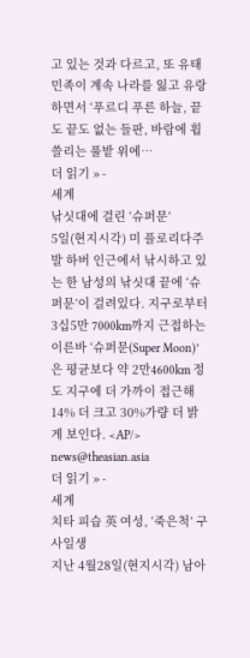고 있는 것과 다르고, 또 유태민족이 계속 나라를 잃고 유랑하면서 ‘푸르디 푸른 하늘, 끝도 끝도 없는 들판, 바람에 휩쓸리는 풀밭 위에…
더 읽기 » -
세계
낚싯대에 걸린 ‘슈퍼문’
5일(현지시각) 미 플로리다주 발 하버 인근에서 낚시하고 있는 한 남성의 낚싯대 끝에 ‘슈퍼문’이 걸려있다. 지구로부터 3십5만 7000km까지 근접하는 이른바 ‘슈퍼문(Super Moon)’은 평균보다 약 2만4600km 정도 지구에 더 가까이 접근해 14% 더 크고 30%가량 더 밝게 보인다. <AP/> news@theasian.asia
더 읽기 » -
세계
치타 피습 英 여성, ‘죽은척’ 구사일생
지난 4월28일(현지시각) 남아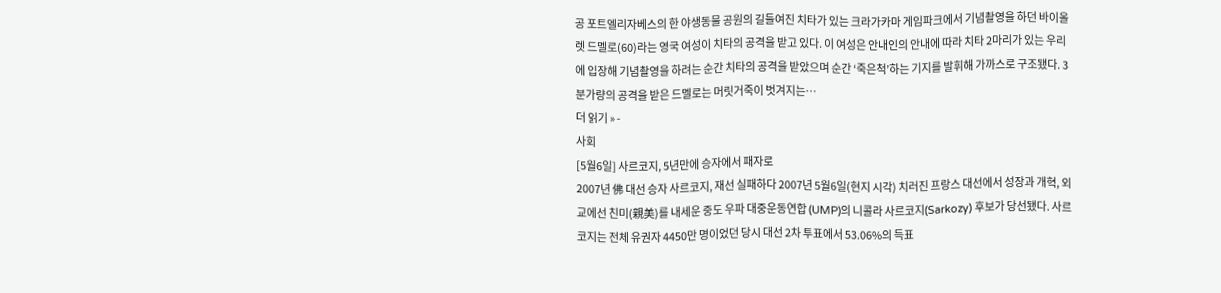공 포트엘리자베스의 한 야생동물 공원의 길들여진 치타가 있는 크라가카마 게임파크에서 기념촬영을 하던 바이올렛 드멜로(60)라는 영국 여성이 치타의 공격을 받고 있다. 이 여성은 안내인의 안내에 따라 치타 2마리가 있는 우리에 입장해 기념촬영을 하려는 순간 치타의 공격을 받았으며 순간 ‘죽은척’하는 기지를 발휘해 가까스로 구조됐다. 3분가량의 공격을 받은 드멜로는 머릿거죽이 벗겨지는…
더 읽기 » -
사회
[5월6일] 사르코지, 5년만에 승자에서 패자로
2007년 佛 대선 승자 사르코지, 재선 실패하다 2007년 5월6일(현지 시각) 치러진 프랑스 대선에서 성장과 개혁, 외교에선 친미(親美)를 내세운 중도 우파 대중운동연합 (UMP)의 니콜라 사르코지(Sarkozy) 후보가 당선됐다. 사르코지는 전체 유권자 4450만 명이었던 당시 대선 2차 투표에서 53.06%의 득표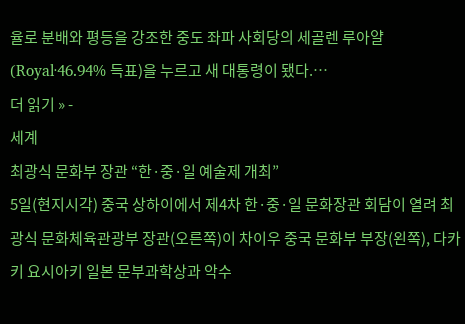율로 분배와 평등을 강조한 중도 좌파 사회당의 세골렌 루아얄(Royal·46.94% 득표)을 누르고 새 대통령이 됐다.…
더 읽기 » -
세계
최광식 문화부 장관 “한·중·일 예술제 개최”
5일(현지시각) 중국 상하이에서 제4차 한·중·일 문화장관 회담이 열려 최광식 문화체육관광부 장관(오른쪽)이 차이우 중국 문화부 부장(왼쪽), 다카키 요시아키 일본 문부과학상과 악수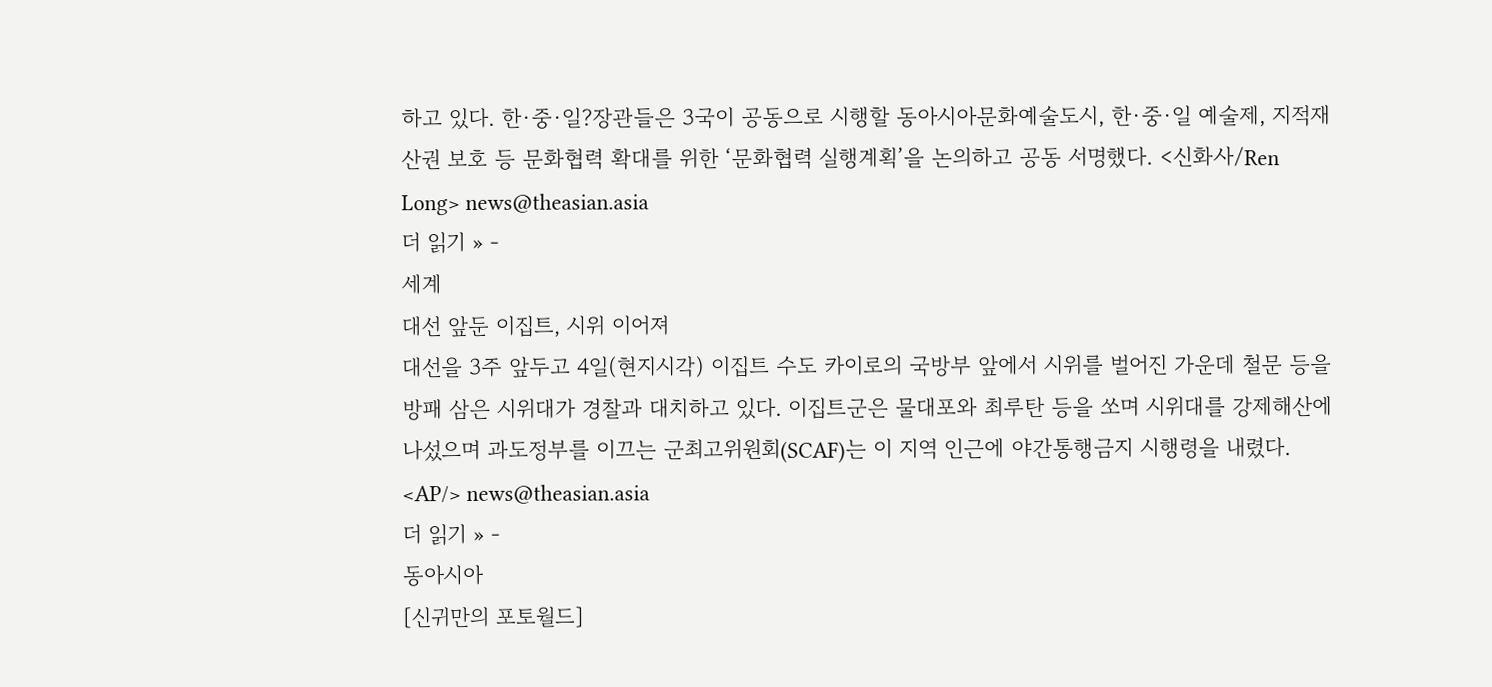하고 있다. 한·중·일?장관들은 3국이 공동으로 시행할 동아시아문화예술도시, 한·중·일 예술제, 지적재산권 보호 등 문화협력 확대를 위한 ‘문화협력 실행계획’을 논의하고 공동 서명했다. <신화사/Ren Long> news@theasian.asia
더 읽기 » -
세계
대선 앞둔 이집트, 시위 이어져
대선을 3주 앞두고 4일(현지시각) 이집트 수도 카이로의 국방부 앞에서 시위를 벌어진 가운데 철문 등을 방패 삼은 시위대가 경찰과 대치하고 있다. 이집트군은 물대포와 최루탄 등을 쏘며 시위대를 강제해산에 나섰으며 과도정부를 이끄는 군최고위원회(SCAF)는 이 지역 인근에 야간통행금지 시행령을 내렸다. <AP/> news@theasian.asia
더 읽기 » -
동아시아
[신귀만의 포토월드]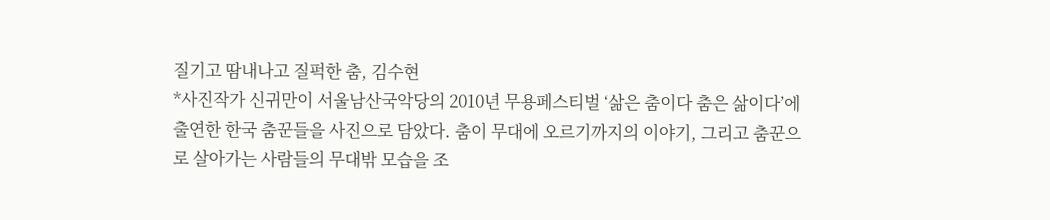질기고 땀내나고 질퍽한 춤, 김수현
*사진작가 신귀만이 서울남산국악당의 2010년 무용페스티벌 ‘삶은 춤이다 춤은 삶이다’에 출연한 한국 춤꾼들을 사진으로 담았다. 춤이 무대에 오르기까지의 이야기, 그리고 춤꾼으로 살아가는 사람들의 무대밖 모습을 조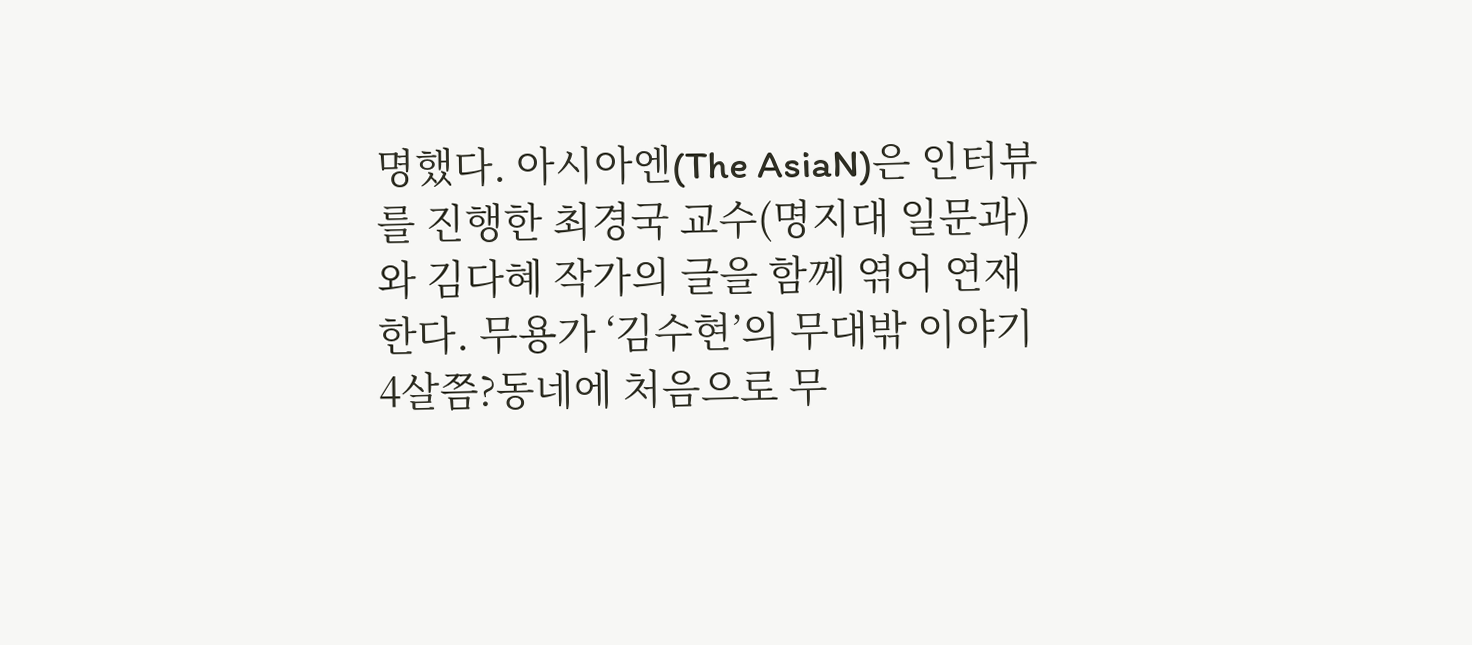명했다. 아시아엔(The AsiaN)은 인터뷰를 진행한 최경국 교수(명지대 일문과)와 김다혜 작가의 글을 함께 엮어 연재한다. 무용가 ‘김수현’의 무대밖 이야기 4살쯤?동네에 처음으로 무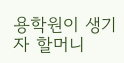용학원이 생기자 할머니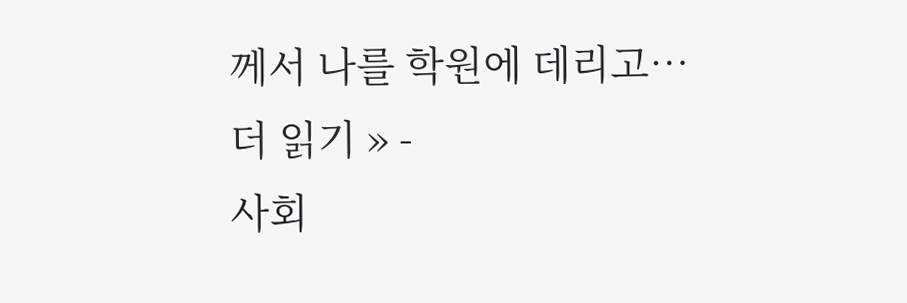께서 나를 학원에 데리고…
더 읽기 » -
사회